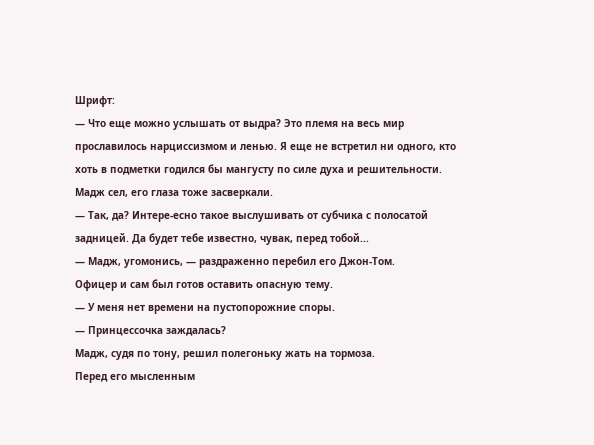Шрифт:
— Что еще можно услышать от выдра? Это племя на весь мир прославилось нарциссизмом и ленью. Я еще не встретил ни одного, кто хоть в подметки годился бы мангусту по силе духа и решительности.
Мадж сел, его глаза тоже засверкали.
— Так, да? Интере-есно такое выслушивать от субчика с полосатой задницей. Да будет тебе известно, чувак, перед тобой...
— Мадж, угомонись, — раздраженно перебил его Джон-Том.
Офицер и сам был готов оставить опасную тему.
— У меня нет времени на пустопорожние споры.
— Принцессочка заждалась?
Мадж, судя по тону, решил полегоньку жать на тормоза.
Перед его мысленным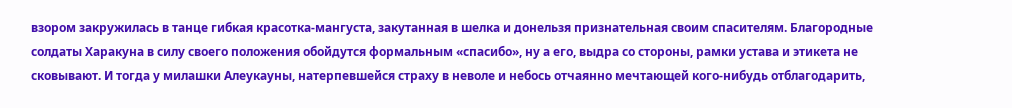взором закружилась в танце гибкая красотка-мангуста, закутанная в шелка и донельзя признательная своим спасителям. Благородные солдаты Харакуна в силу своего положения обойдутся формальным «спасибо», ну а его, выдра со стороны, рамки устава и этикета не сковывают. И тогда у милашки Алеукауны, натерпевшейся страху в неволе и небось отчаянно мечтающей кого-нибудь отблагодарить,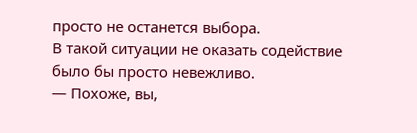просто не останется выбора.
В такой ситуации не оказать содействие было бы просто невежливо.
— Похоже, вы,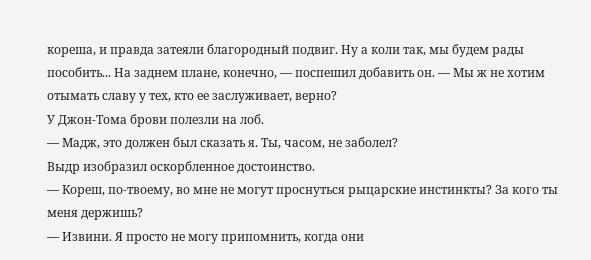кореша, и правда затеяли благородный подвиг. Ну а коли так, мы будем рады пособить... На заднем плане, конечно, — поспешил добавить он. — Мы ж не хотим отымать славу у тех, кто ее заслуживает, верно?
У Джон-Тома брови полезли на лоб.
— Мадж, это должен был сказать я. Ты, часом, не заболел?
Выдр изобразил оскорбленное достоинство.
— Кореш, по-твоему, во мне не могут проснуться рыцарские инстинкты? За кого ты меня держишь?
— Извини. Я просто не могу припомнить, когда они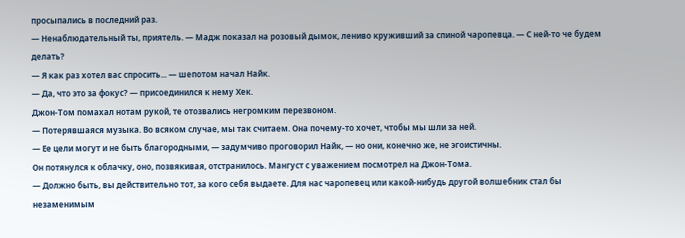просыпались в последний раз.
— Ненаблюдательный ты, приятель. — Мадж показал на розовый дымок, лениво круживший за спиной чаропевца. — С ней-то че будем делать?
— Я как раз хотел вас спросить... — шепотом начал Найк.
— Да, что это за фокус? — присоединился к нему Хек.
Джон-Том помахал нотам рукой, те отозвались негромким перезвоном.
— Потерявшаяся музыка. Во всяком случае, мы так считаем. Она почему-то хочет, чтобы мы шли за ней.
— Ее цели могут и не быть благородными, — задумчиво проговорил Найк, — но они, конечно же, не эгоистичны.
Он потянулся к облачку, оно, позвякивая, отстранилось. Мангуст с уважением посмотрел на Джон-Тома.
— Должно быть, вы действительно тот, за кого себя выдаете. Для нас чаропевец или какой-нибудь другой волшебник стал бы незаменимым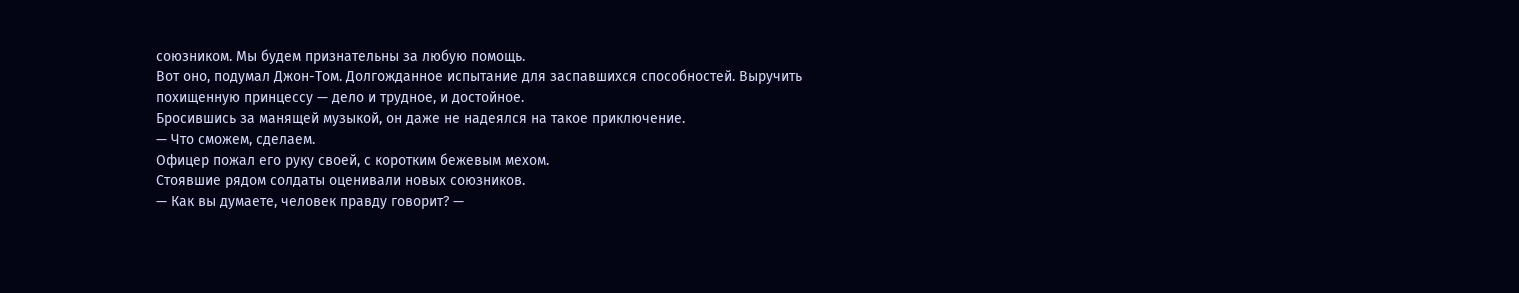союзником. Мы будем признательны за любую помощь.
Вот оно, подумал Джон-Том. Долгожданное испытание для заспавшихся способностей. Выручить похищенную принцессу — дело и трудное, и достойное.
Бросившись за манящей музыкой, он даже не надеялся на такое приключение.
— Что сможем, сделаем.
Офицер пожал его руку своей, с коротким бежевым мехом.
Стоявшие рядом солдаты оценивали новых союзников.
— Как вы думаете, человек правду говорит? —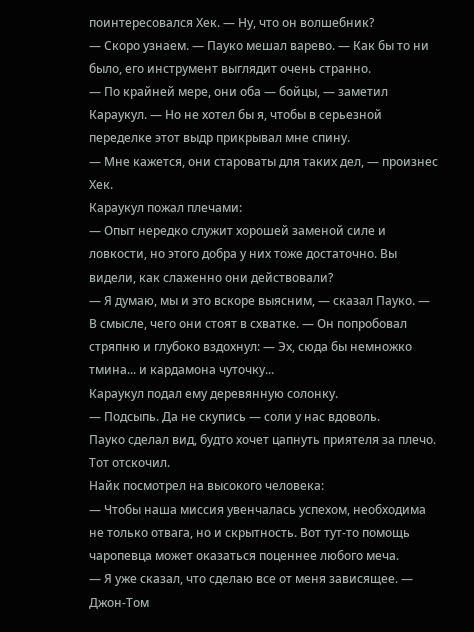поинтересовался Хек. — Ну, что он волшебник?
— Скоро узнаем. — Пауко мешал варево. — Как бы то ни было, его инструмент выглядит очень странно.
— По крайней мере, они оба — бойцы, — заметил Караукул. — Но не хотел бы я, чтобы в серьезной переделке этот выдр прикрывал мне спину.
— Мне кажется, они староваты для таких дел, — произнес Хек.
Караукул пожал плечами:
— Опыт нередко служит хорошей заменой силе и ловкости, но этого добра у них тоже достаточно. Вы видели, как слаженно они действовали?
— Я думаю, мы и это вскоре выясним, — сказал Пауко. — В смысле, чего они стоят в схватке. — Он попробовал стряпню и глубоко вздохнул: — Эх, сюда бы немножко тмина... и кардамона чуточку...
Караукул подал ему деревянную солонку.
— Подсыпь. Да не скупись — соли у нас вдоволь.
Пауко сделал вид, будто хочет цапнуть приятеля за плечо. Тот отскочил.
Найк посмотрел на высокого человека:
— Чтобы наша миссия увенчалась успехом, необходима не только отвага, но и скрытность. Вот тут-то помощь чаропевца может оказаться поценнее любого меча.
— Я уже сказал, что сделаю все от меня зависящее. — Джон-Том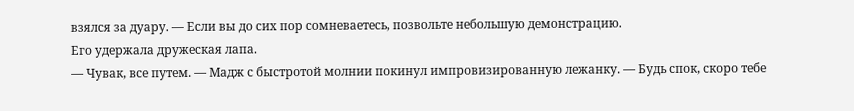взялся за дуару. — Если вы до сих пор сомневаетесь, позвольте небольшую демонстрацию.
Его удержала дружеская лапа.
— Чувак, все путем. — Мадж с быстротой молнии покинул импровизированную лежанку. — Будь спок, скоро тебе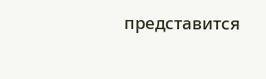представится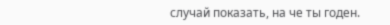случай показать, на че ты годен.